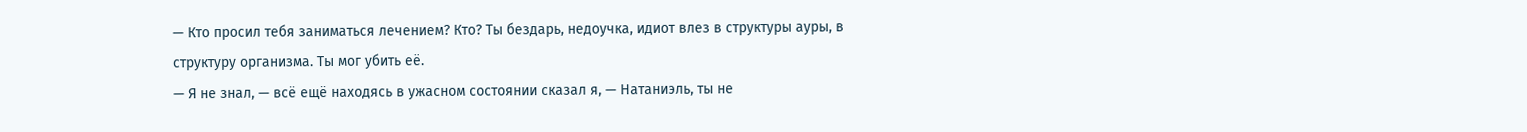— Кто просил тебя заниматься лечением? Кто? Ты бездарь, недоучка, идиот влез в структуры ауры, в структуру организма. Ты мог убить её.
— Я не знал, — всё ещё находясь в ужасном состоянии сказал я, — Натаниэль, ты не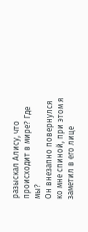разыскал Алису, что происходит в мире? Где мы?
Он внезапно повернулся ко мне спиной, при этом я заметил в его лице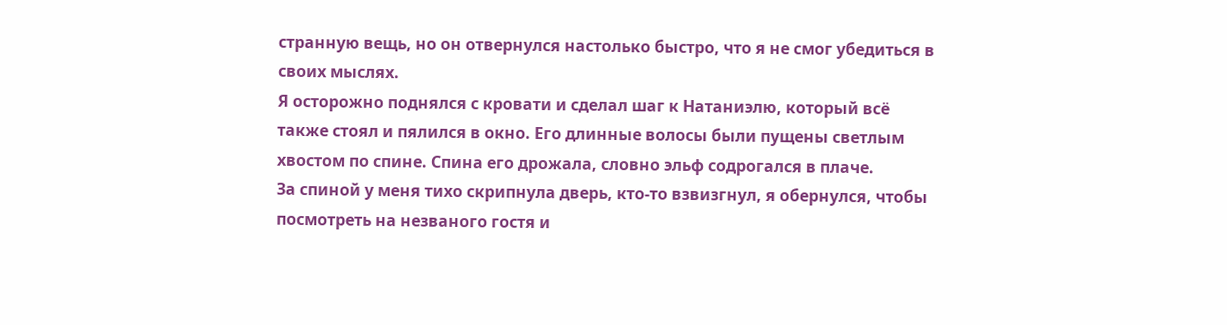странную вещь, но он отвернулся настолько быстро, что я не смог убедиться в своих мыслях.
Я осторожно поднялся с кровати и сделал шаг к Натаниэлю, который всё также стоял и пялился в окно. Его длинные волосы были пущены светлым хвостом по спине. Спина его дрожала, словно эльф содрогался в плаче.
За спиной у меня тихо скрипнула дверь, кто-то взвизгнул, я обернулся, чтобы посмотреть на незваного гостя и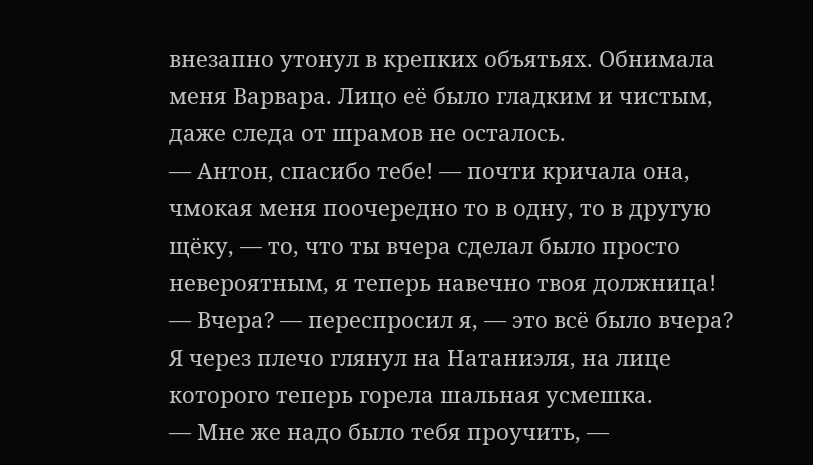внезапно утонул в крепких объятьях. Обнимала меня Варвара. Лицо её было гладким и чистым, даже следа от шрамов не осталось.
— Антон, спасибо тебе! — почти кричала она, чмокая меня поочередно то в одну, то в другую щёку, — то, что ты вчера сделал было просто невероятным, я теперь навечно твоя должница!
— Вчера? — переспросил я, — это всё было вчера?
Я через плечо глянул на Натаниэля, на лице которого теперь горела шальная усмешка.
— Мне же надо было тебя проучить, —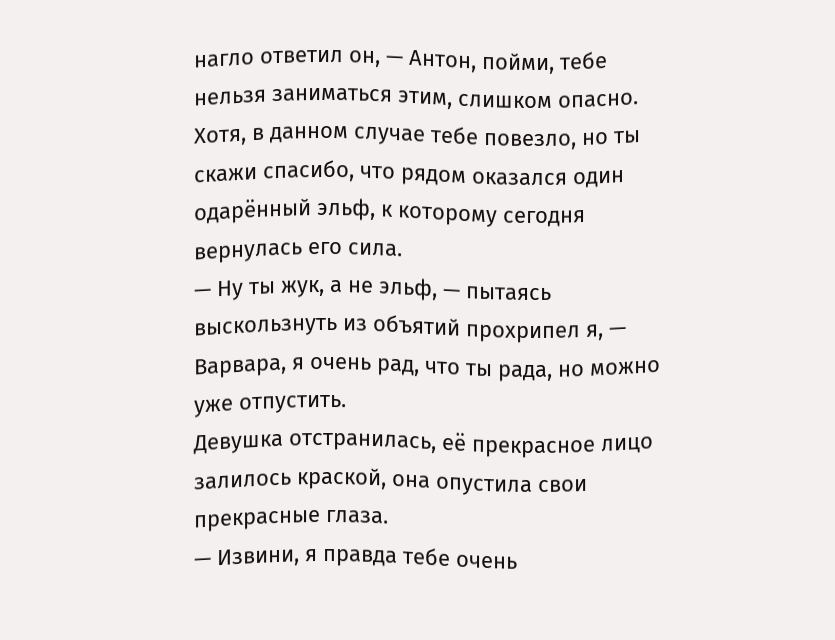нагло ответил он, — Антон, пойми, тебе нельзя заниматься этим, слишком опасно. Хотя, в данном случае тебе повезло, но ты скажи спасибо, что рядом оказался один одарённый эльф, к которому сегодня вернулась его сила.
— Ну ты жук, а не эльф, — пытаясь выскользнуть из объятий прохрипел я, — Варвара, я очень рад, что ты рада, но можно уже отпустить.
Девушка отстранилась, её прекрасное лицо залилось краской, она опустила свои прекрасные глаза.
— Извини, я правда тебе очень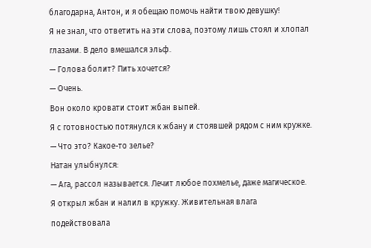благодарна, Антон, и я обещаю помочь найти твою девушку!
Я не знал, что ответить на эти слова, поэтому лишь стоял и хлопал глазами. В дело вмешался эльф.
— Голова болит? Пить хочется?
— Очень.
Вон около кровати стоит жбан выпей.
Я с готовностью потянулся к жбану и стоявшей рядом с ним кружке.
— Что это? Какое-то зелье?
Натан улыбнулся:
— Ага, рассол называется. Лечит любое похмелье, даже магическое.
Я открыл жбан и налил в кружку. Живительная влага подействовала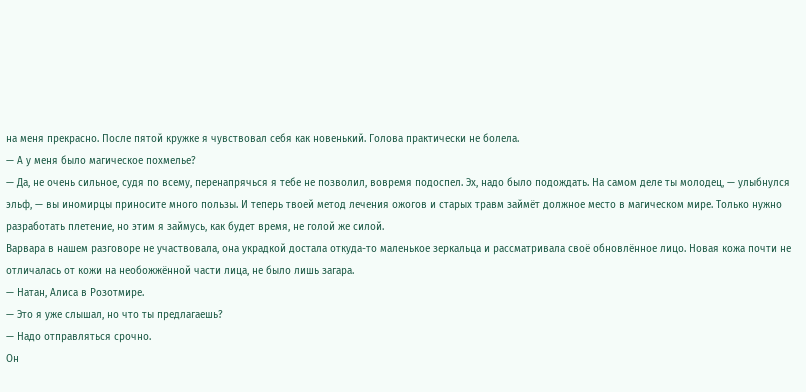на меня прекрасно. После пятой кружке я чувствовал себя как новенький. Голова практически не болела.
— А у меня было магическое похмелье?
— Да, не очень сильное, судя по всему, перенапрячься я тебе не позволил, вовремя подоспел. Эх, надо было подождать. На самом деле ты молодец, — улыбнулся эльф, — вы иномирцы приносите много пользы. И теперь твоей метод лечения ожогов и старых травм займёт должное место в магическом мире. Только нужно разработать плетение, но этим я займусь, как будет время, не голой же силой.
Варвара в нашем разговоре не участвовала, она украдкой достала откуда-то маленькое зеркальца и рассматривала своё обновлённое лицо. Новая кожа почти не отличалась от кожи на необожжённой части лица, не было лишь загара.
— Натан, Алиса в Розотмире.
— Это я уже слышал, но что ты предлагаешь?
— Надо отправляться срочно.
Он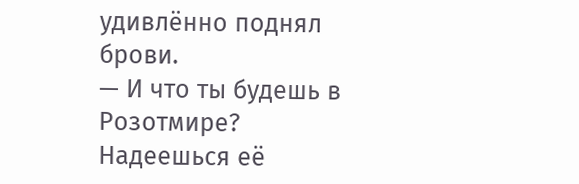удивлённо поднял брови.
— И что ты будешь в Розотмире? Надеешься её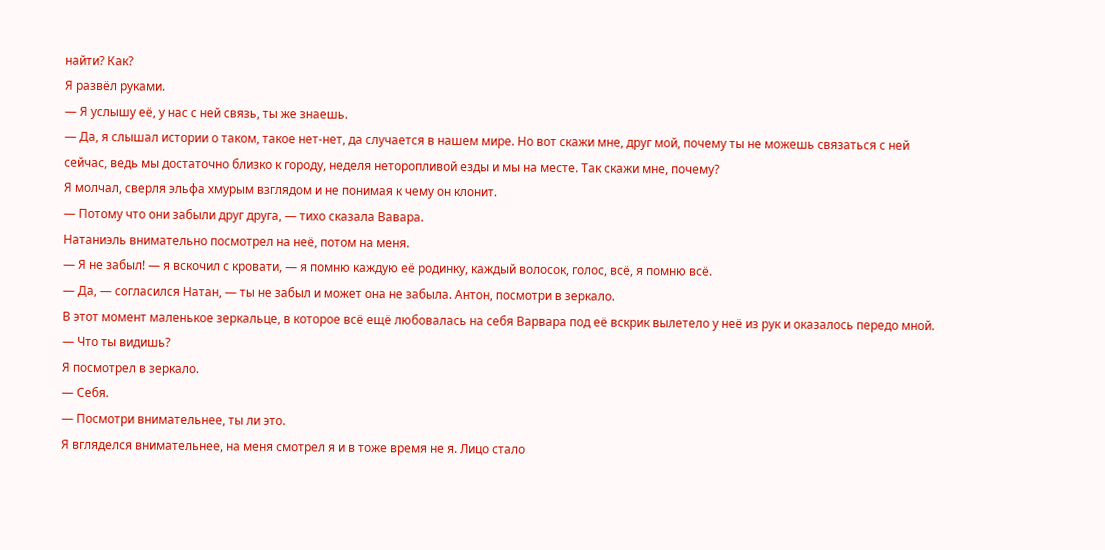найти? Как?
Я развёл руками.
— Я услышу её, у нас с ней связь, ты же знаешь.
— Да, я слышал истории о таком, такое нет-нет, да случается в нашем мире. Но вот скажи мне, друг мой, почему ты не можешь связаться с ней сейчас, ведь мы достаточно близко к городу, неделя неторопливой езды и мы на месте. Так скажи мне, почему?
Я молчал, сверля эльфа хмурым взглядом и не понимая к чему он клонит.
— Потому что они забыли друг друга, — тихо сказала Вавара.
Натаниэль внимательно посмотрел на неё, потом на меня.
— Я не забыл! — я вскочил с кровати, — я помню каждую её родинку, каждый волосок, голос, всё, я помню всё.
— Да, — согласился Натан, — ты не забыл и может она не забыла. Антон, посмотри в зеркало.
В этот момент маленькое зеркальце, в которое всё ещё любовалась на себя Варвара под её вскрик вылетело у неё из рук и оказалось передо мной.
— Что ты видишь?
Я посмотрел в зеркало.
— Себя.
— Посмотри внимательнее, ты ли это.
Я вгляделся внимательнее, на меня смотрел я и в тоже время не я. Лицо стало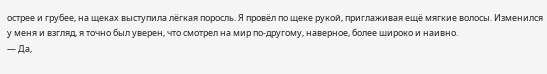острее и грубее, на щеках выступила лёгкая поросль. Я провёл по щеке рукой, приглаживая ещё мягкие волосы. Изменился у меня и взгляд, я точно был уверен, что смотрел на мир по-другому, наверное, более широко и наивно.
— Да,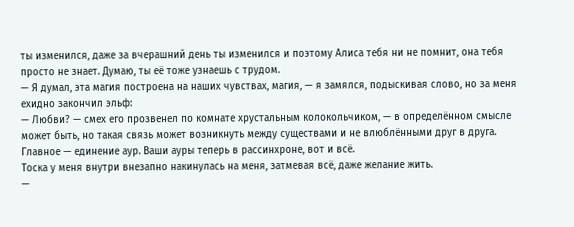ты изменился, даже за вчерашний день ты изменился и поэтому Алиса тебя ни не помнит, она тебя просто не знает. Думаю, ты её тоже узнаешь с трудом.
— Я думал, эта магия построена на наших чувствах, магия, — я замялся, подыскивая слово, но за меня ехидно закончил эльф:
— Любви? — смех его прозвенел по комнате хрустальным колокольчиком, — в определённом смысле может быть, но такая связь может возникнуть между существами и не влюблёнными друг в друга. Главное — единение аур. Ваши ауры теперь в рассинхроне, вот и всё.
Тоска у меня внутри внезапно накинулась на меня, затмевая всё, даже желание жить.
—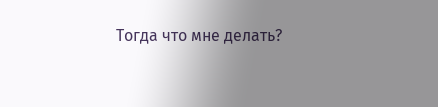Тогда что мне делать?